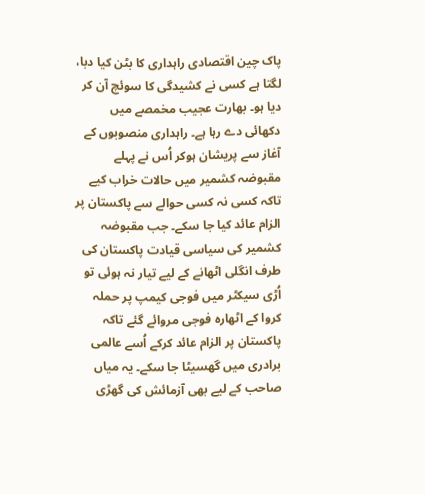پاک چین اقتصادی راہداری کا بٹن کیا دبا، لگتا ہے کسی نے کشیدگی کا سوئچ آن کر دیا ہو۔ بھارت عجیب مخمصے میں دکھائی دے رہا ہے۔ راہداری منصوبوں کے آغاز سے پریشان ہوکر اُس نے پہلے مقبوضہ کشمیر میں حالات خراب کیے تاکہ کسی نہ کسی حوالے سے پاکستان پر الزام عائد کیا جا سکے۔ جب مقبوضہ کشمیر کی سیاسی قیادت پاکستان کی طرف انگلی اٹھانے کے لیے تیار نہ ہوئی تو اُڑی سیکٹر میں فوجی کیمپ پر حملہ کروا کے اٹھارہ فوجی مروائے گئے تاکہ پاکستان پر الزام عائد کرکے اُسے عالمی برادری میں گھسیٹا جا سکے۔ یہ میاں صاحب کے لیے بھی آزمائش کی گھڑی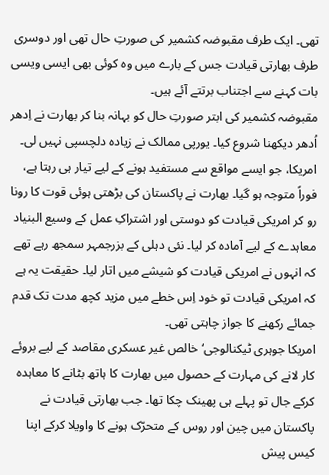تھی۔ ایک طرف مقبوضہ کشمیر کی صورتِ حال تھی اور دوسری طرف بھارتی قیادت جس کے بارے میں وہ کوئی بھی ایسی ویسی بات کہنے سے اجتناب برتتے آئے ہیں۔
مقبوضہ کشمیر کی ابتر صورتِ حال کو بہانہ بنا کر بھارت نے اِدھر اُدھر دیکھنا شروع کیا۔ یورپی ممالک نے زیادہ دلچسپی نہیں لی۔ امریکا، جو ایسے مواقع سے مستفید ہونے کے لیے تیار ہی رہتا ہے، فوراً متوجہ ہو گیا۔ بھارت نے پاکستان کی بڑھتی ہوئی قوت کا رونا رو کر امریکی قیادت کو دوستی اور اشتراکِ عمل کے وسیع البنیاد معاہدے کے لیے آمادہ کر لیا۔ نئی دہلی کے بزرجمہر سمجھ رہے تھے کہ انہوں نے امریکی قیادت کو شیشے میں اتار لیا۔ حقیقت یہ ہے کہ امریکی قیادت تو خود اِس خطے میں مزید کچھ مدت تک قدم جمائے رکھنے کا جواز چاہتی تھی۔
امریکا جوہری ٹیکنالوجی‘ خالص غیر عسکری مقاصد کے لیے بروئے کار لانے کی مہارت کے حصول میں بھارت کا ہاتھ بٹانے کا معاہدہ کرکے جال تو پہلے ہی پھینک چکا تھا۔ جب بھارتی قیادت نے پاکستان میں چین اور روس کے متحرّک ہونے کا واویلا کرکے اپنا کیس پیش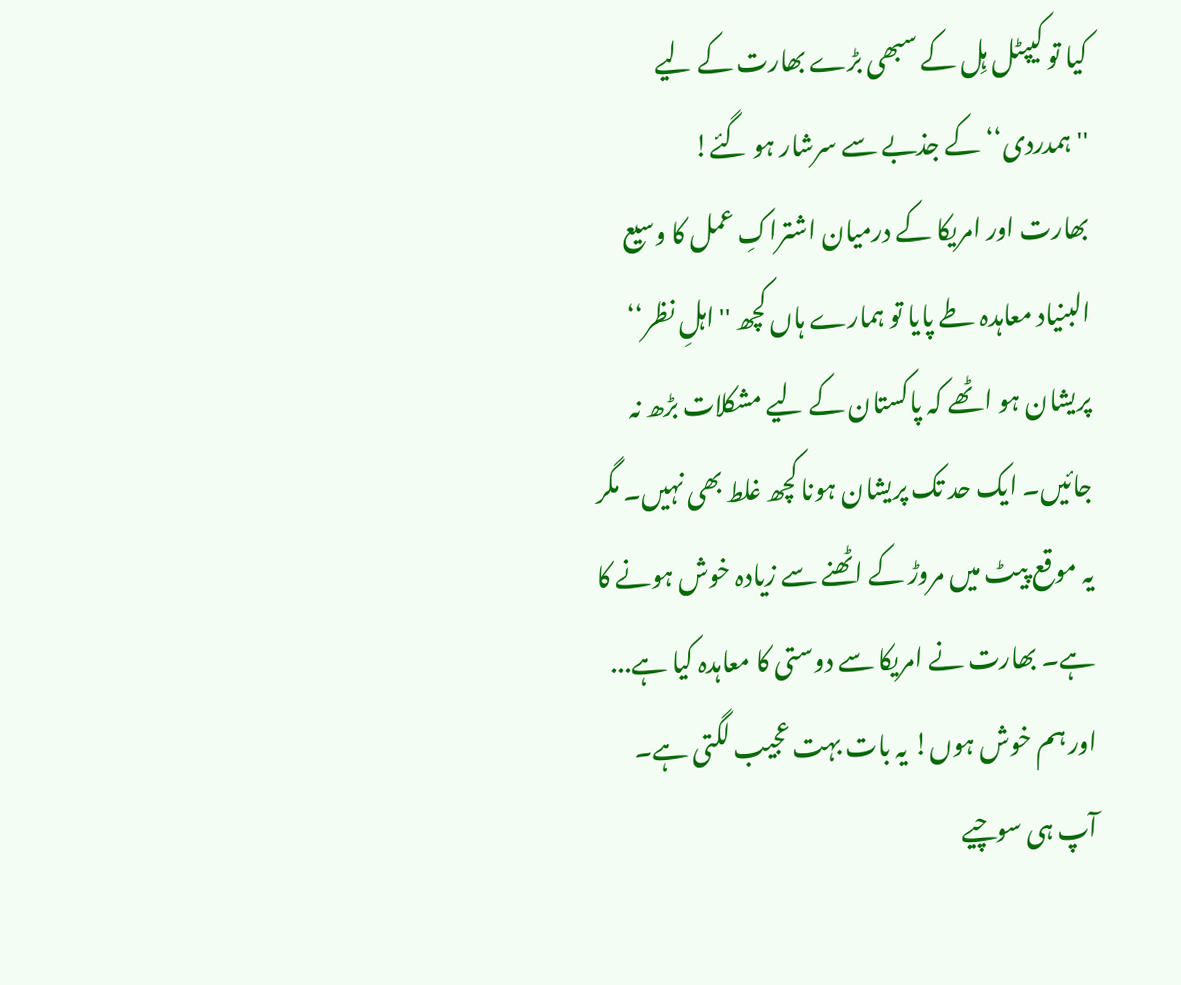کیا تو کیپٹل ہِل کے سبھی بڑے بھارت کے لیے ''ہمدردی‘‘ کے جذبے سے سرشار ہو گئے!
بھارت اور امریکا کے درمیان اشتراکِ عمل کا وسیع البنیاد معاہدہ طے پایا تو ہمارے ہاں کچھ ''اہلِ نظر‘‘ پریشان ہو اٹھے کہ پاکستان کے لیے مشکلات بڑھ نہ جائیں۔ ایک حد تک پریشان ہونا کچھ غلط بھی نہیں۔ مگر یہ موقع پیٹ میں مروڑ کے اٹھنے سے زیادہ خوش ہونے کا ہے۔ بھارت نے امریکا سے دوستی کا معاہدہ کیا ہے... اور ہم خوش ہوں! یہ بات بہت عجیب لگتی ہے۔ آپ ہی سوچیے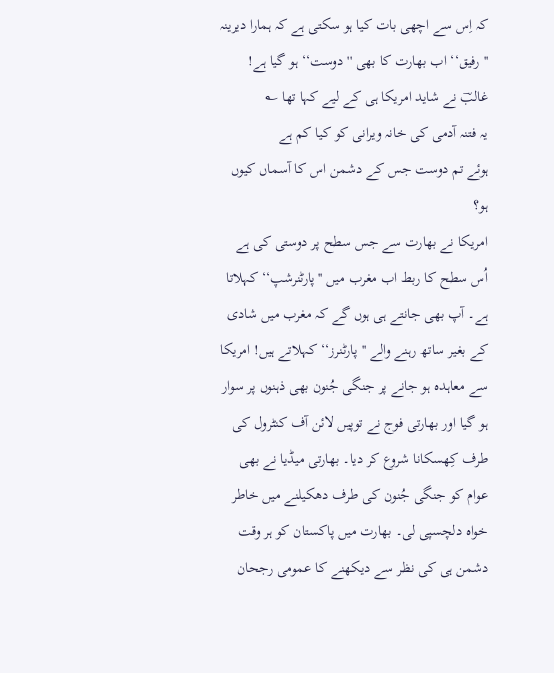کہ اِس سے اچھی بات کیا ہو سکتی ہے کہ ہمارا دیرینہ ''رفیق‘‘ اب بھارت کا بھی ''دوست‘‘ ہو گیا ہے! غالبؔ نے شاید امریکا ہی کے لیے کہا تھا ؎
یہ فتنہ آدمی کی خانہ ویرانی کو کیا کم ہے
ہوئے تم دوست جس کے دشمن اس کا آسماں کیوں ہو؟
امریکا نے بھارت سے جس سطح پر دوستی کی ہے اُس سطح کا ربط اب مغرب میں ''پارٹنرشپ‘‘ کہلاتا ہے۔ آپ بھی جانتے ہی ہوں گے کہ مغرب میں شادی کے بغیر ساتھ رہنے والے ''پارٹنرز‘‘ کہلاتے ہیں! امریکا سے معاہدہ ہو جانے پر جنگی جُنون بھی ذہنوں پر سوار ہو گیا اور بھارتی فوج نے توپیں لائن آف کنٹرول کی طرف کِھسکانا شروع کر دیا۔ بھارتی میڈیا نے بھی عوام کو جنگی جُنون کی طرف دھکیلنے میں خاطر خواہ دلچسپی لی۔ بھارت میں پاکستان کو ہر وقت دشمن ہی کی نظر سے دیکھنے کا عمومی رجحان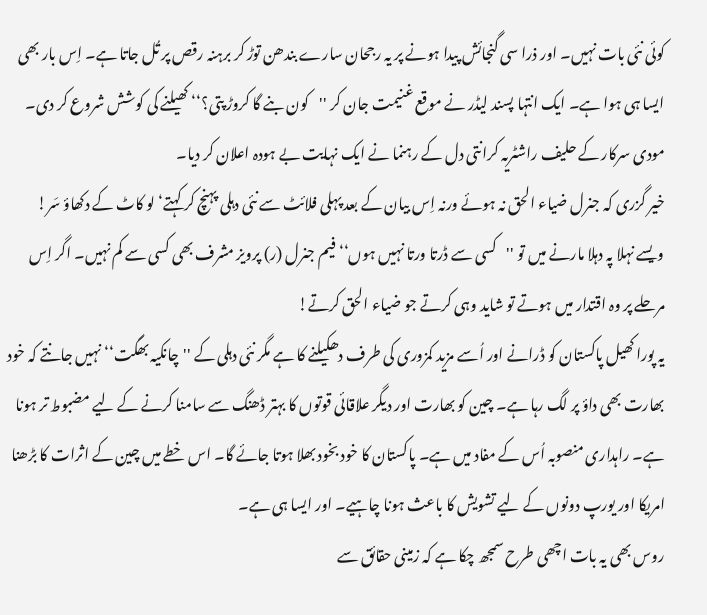کوئی نئی بات نہیں۔ اور ذرا سی گنجائش پیدا ہونے پر یہ رجحان سارے بندھن توڑ کر برہنہ رقص پر تُل جاتا ہے۔ اِس بار بھی ایسا ہی ہوا ہے۔ ایک انتہا پسند لیڈر نے موقع غنیمت جان کر ''کون بنے گا کروڑ پتی؟‘‘ کھیلنے کی کوشش شروع کر دی۔ مودی سرکار کے حلیف راشٹریہ کرانتی دل کے رہنما نے ایک نہایت بے ہودہ اعلان کر دیا۔
خیر گزری کہ جنرل ضیاء الحق نہ ہوئے ورنہ اِس بیان کے بعد پہلی فلائٹ سے نئی دہلی پہنچ کر کہتے‘ لو کاٹ کے دکھاؤ سَر! ویسے نہلا پہ دہلا مارنے میں تو ''کسی سے ڈرتا ورتا نہیں ہوں‘‘ فیم جنرل (ر) پرویز مشرف بھی کسی سے کم نہیں۔ اگر اِس مرحلے پر وہ اقتدار میں ہوتے تو شاید وہی کرتے جو ضیاء الحق کرتے!
یہ پورا کھیل پاکستان کو ڈرانے اور اُسے مزید کمزوری کی طرف دھکیلنے کا ہے مگر نئی دہلی کے ''چانکیہ بھگت‘‘ نہیں جانتے کہ خود بھارت بھی داؤ پر لگ رہا ہے۔ چین کو بھارت اور دیگر علاقائی قوتوں کا بہتر ڈھنگ سے سامنا کرنے کے لیے مضبوط تر ہونا ہے۔ راہداری منصوبہ اُس کے مفاد میں ہے۔ پاکستان کا خود بخود بھلا ہوتا جائے گا۔ اس خطے میں چین کے اثرات کا بڑھنا امریکا اور یورپ دونوں کے لیے تشویش کا باعث ہونا چاہیے۔ اور ایسا ہی ہے۔
روس بھی یہ بات اچھی طرح سمجھ چکا ہے کہ زمینی حقائق سے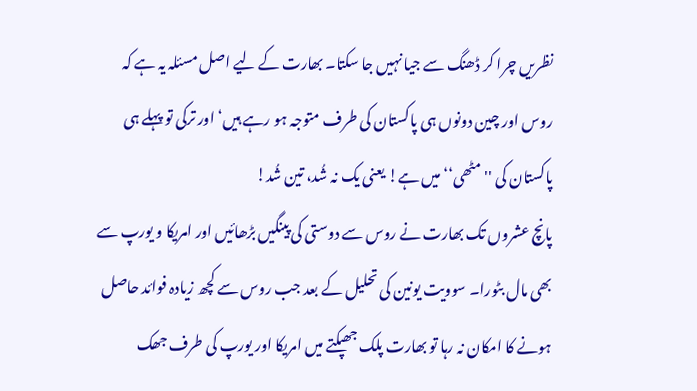نظریں چرا کر ڈھنگ سے جیا نہیں جا سکتا۔ بھارت کے لیے اصل مسئلہ یہ ہے کہ روس اور چین دونوں ہی پاکستان کی طرف متوجہ ہو رہے ہیں‘ اور ترکی تو پہلے ہی پاکستان کی ''مٹھی‘‘ میں ہے! یعنی یک نہ شُد، تین شُد!
پانچ عشروں تک بھارت نے روس سے دوستی کی پینگیں بڑھائیں اور امریکا و یورپ سے بھی مال بٹورا۔ سوویت یونین کی تحلیل کے بعد جب روس سے کچھ زیادہ فوائد حاصل ہونے کا امکان نہ رہا تو بھارت پلک جھپکتے میں امریکا اور یورپ کی طرف جھک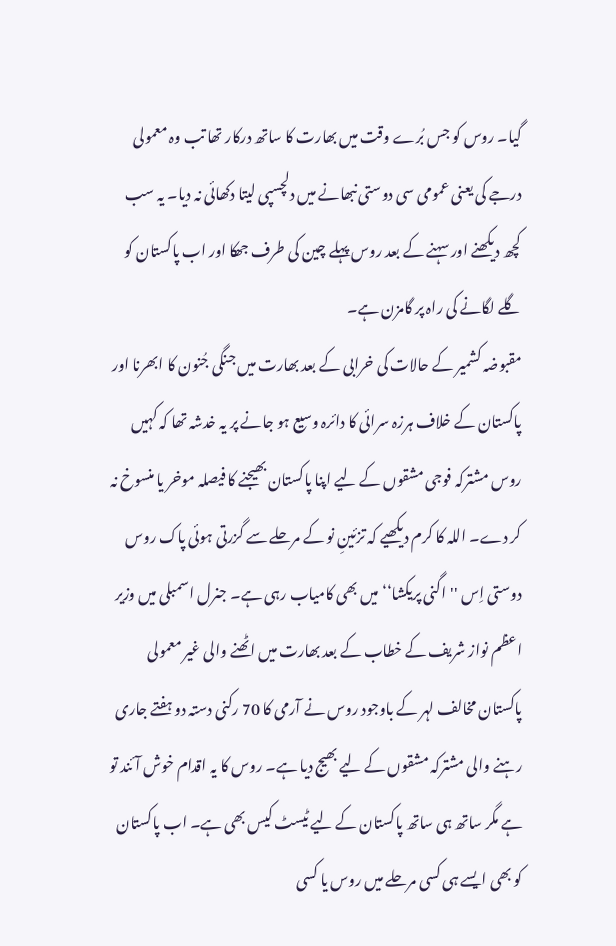گیا۔ روس کو جس بُرے وقت میں بھارت کا ساتھ درکار تھا تب وہ معمولی درجے کی یعنی عمومی سی دوستی نبھانے میں دلچسپی لیتا دکھائی نہ دیا۔ یہ سب کچھ دیکھنے اور سہنے کے بعد روس پہلے چین کی طرف جھکا اور اب پاکستان کو گلے لگانے کی راہ پر گامزن ہے۔
مقبوضہ کشمیر کے حالات کی خرابی کے بعد بھارت میں جنگی جُنون کا ابھرنا اور پاکستان کے خلاف ہرزہ سرائی کا دائرہ وسیع ہو جانے پر یہ خدشہ تھا کہ کہیں روس مشترکہ فوجی مشقوں کے لیے اپنا پاکستان بھیجنے کا فیصلہ موخر یا منسوخ نہ کر دے۔ اللہ کا کرم دیکھیے کہ تزئینِ نو کے مرحلے سے گزرتی ہوئی پاک روس دوستی اِس ''اگنی پریکشا‘‘ میں بھی کامیاب رہی ہے۔ جنرل اسمبلی میں وزیر اعظم نواز شریف کے خطاب کے بعد بھارت میں اٹھنے والی غیر معمولی پاکستان مخالف لہر کے باوجود روس نے آرمی کا 70 رکنی دستہ دو ہفتے جاری رہنے والی مشترکہ مشقوں کے لیے بھیج دیا ہے۔ روس کا یہ اقدام خوش آئند تو ہے مگر ساتھ ہی ساتھ پاکستان کے لیے ٹیسٹ کیس بھی ہے۔ اب پاکستان کو بھی ایسے ہی کسی مرحلے میں روس یا کسی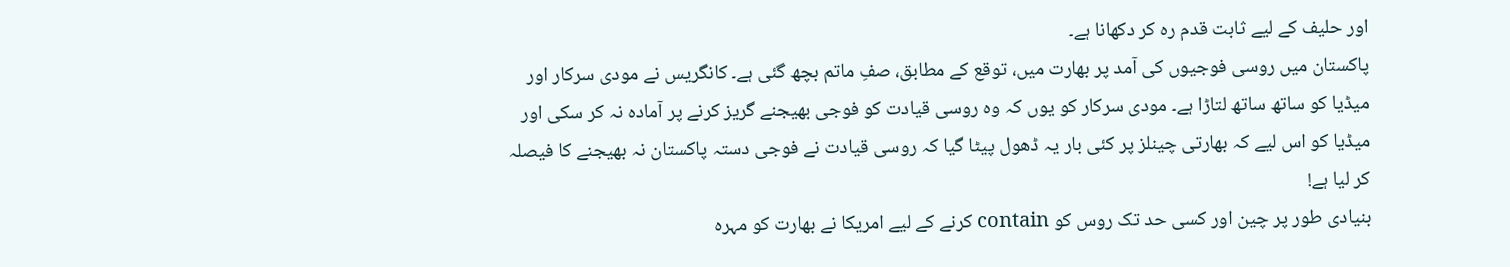اور حلیف کے لیے ثابت قدم رہ کر دکھانا ہے۔
پاکستان میں روسی فوجیوں کی آمد پر بھارت میں، توقع کے مطابق، صفِ ماتم بچھ گئی ہے۔ کانگریس نے مودی سرکار اور میڈیا کو ساتھ ساتھ لتاڑا ہے۔ مودی سرکار کو یوں کہ وہ روسی قیادت کو فوجی بھیجنے گریز کرنے پر آمادہ نہ کر سکی اور میڈیا کو اس لیے کہ بھارتی چینلز پر کئی بار یہ ڈھول پیٹا گیا کہ روسی قیادت نے فوجی دستہ پاکستان نہ بھیجنے کا فیصلہ کر لیا ہے!
بنیادی طور پر چین اور کسی حد تک روس کو contain کرنے کے لیے امریکا نے بھارت کو مہرہ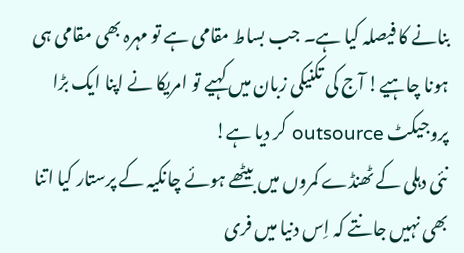بنانے کا فیصلہ کیا ہے۔ جب بساط مقامی ہے تو مہرہ بھی مقامی ہی ہونا چاہیے! آج کی تکنیکی زبان میں کہیے تو امریکا نے اپنا ایک بڑا پروجیکٹ outsource کر دیا ہے!
نئی دہلی کے ٹھنڈے کمروں میں بیٹھے ہوئے چانکیہ کے پرستار کیا اتنا بھی نہیں جانتے کہ اِس دنیا میں فری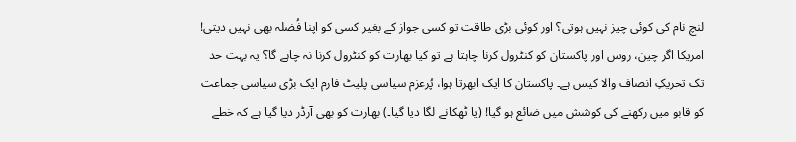لنچ نام کی کوئی چیز نہیں ہوتی؟ اور کوئی بڑی طاقت تو کسی جواز کے بغیر کسی کو اپنا فُضلہ بھی نہیں دیتی! امریکا اگر چین، روس اور پاکستان کو کنٹرول کرنا چاہتا ہے تو کیا بھارت کو کنٹرول کرنا نہ چاہے گا؟ یہ بہت حد تک تحریکِ انصاف والا کیس ہے۔ پاکستان کا ایک ابھرتا ہوا، پُرعزم سیاسی پلیٹ فارم ایک بڑی سیاسی جماعت کو قابو میں رکھنے کی کوشش میں ضائع ہو گیا! (یا ٹھکانے لگا دیا گیا۔) بھارت کو بھی آرڈر دیا گیا ہے کہ خطے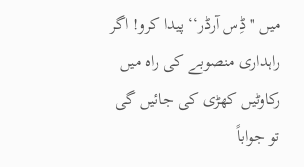میں ''ڈِس آرڈر‘‘ پیدا کرو! اگر راہداری منصوبے کی راہ میں رکاوٹیں کھڑی کی جائیں گی تو جواباً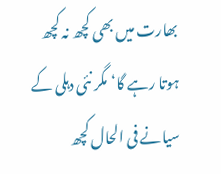بھارت میں بھی کچھ نہ کچھ ہوتا رہے گا‘ مگر نئی دہلی کے سیانے فی الحال کچھ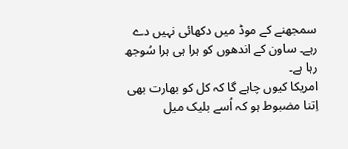سمجھنے کے موڈ میں دکھائی نہیں دے رہے۔ ساون کے اندھوں کو ہرا ہی ہرا سُوجھ رہا ہے۔
امریکا کیوں چاہے گا کہ کل کو بھارت بھی اِتنا مضبوط ہو کہ اُسے بلیک میل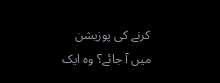کرنے کی پوزیشن میں آ جائے؟ وہ ایک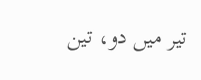تیر میں دو، تین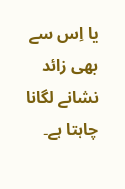یا اِس سے بھی زائد نشانے لگانا چاہتا ہے۔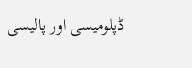ڈپلومیسی اور پالیسی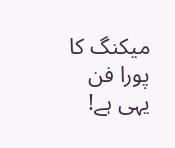میکنگ کا پورا فن یہی ہے!